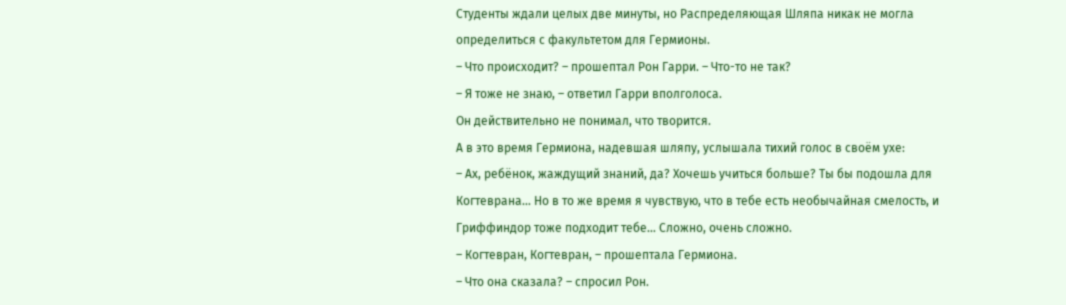Студенты ждали целых две минуты, но Распределяющая Шляпа никак не могла определиться с факультетом для Гермионы.
– Что происходит? – прошептал Рон Гарри. – Что-то не так?
– Я тоже не знаю, – ответил Гарри вполголоса.
Он действительно не понимал, что творится.
А в это время Гермиона, надевшая шляпу, услышала тихий голос в своём ухе:
– Ах, ребёнок, жаждущий знаний, да? Хочешь учиться больше? Ты бы подошла для Когтеврана… Но в то же время я чувствую, что в тебе есть необычайная смелость, и Гриффиндор тоже подходит тебе… Сложно, очень сложно.
– Когтевран, Когтевран, – прошептала Гермиона.
– Что она сказала? – спросил Рон.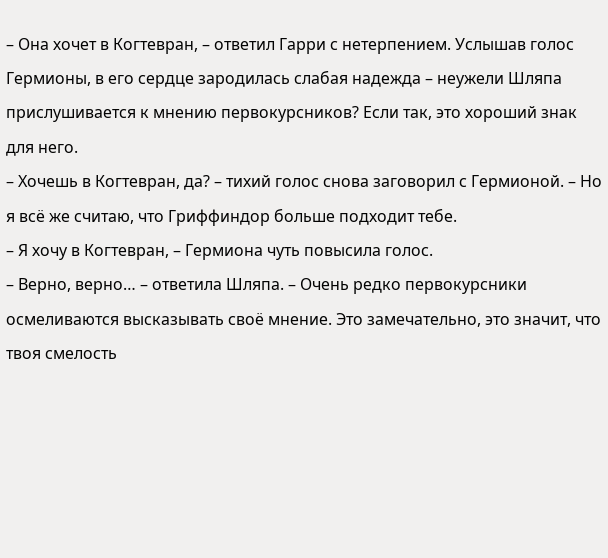– Она хочет в Когтевран, – ответил Гарри с нетерпением. Услышав голос Гермионы, в его сердце зародилась слабая надежда – неужели Шляпа прислушивается к мнению первокурсников? Если так, это хороший знак для него.
– Хочешь в Когтевран, да? – тихий голос снова заговорил с Гермионой. – Но я всё же считаю, что Гриффиндор больше подходит тебе.
– Я хочу в Когтевран, – Гермиона чуть повысила голос.
– Верно, верно… – ответила Шляпа. – Очень редко первокурсники осмеливаются высказывать своё мнение. Это замечательно, это значит, что твоя смелость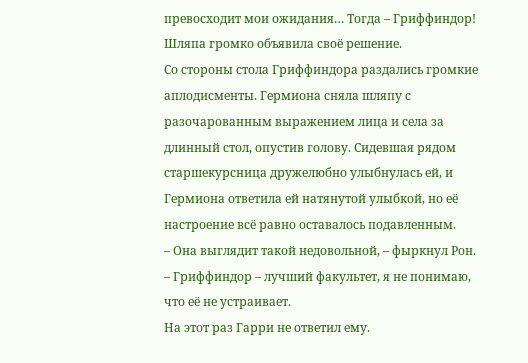превосходит мои ожидания… Тогда – Гриффиндор!
Шляпа громко объявила своё решение.
Со стороны стола Гриффиндора раздались громкие аплодисменты. Гермиона сняла шляпу с разочарованным выражением лица и села за длинный стол, опустив голову. Сидевшая рядом старшекурсница дружелюбно улыбнулась ей, и Гермиона ответила ей натянутой улыбкой, но её настроение всё равно оставалось подавленным.
– Она выглядит такой недовольной, – фыркнул Рон. – Гриффиндор – лучший факультет, я не понимаю, что её не устраивает.
На этот раз Гарри не ответил ему.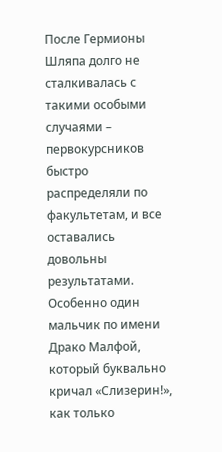После Гермионы Шляпа долго не сталкивалась с такими особыми случаями – первокурсников быстро распределяли по факультетам, и все оставались довольны результатами. Особенно один мальчик по имени Драко Малфой, который буквально кричал «Слизерин!», как только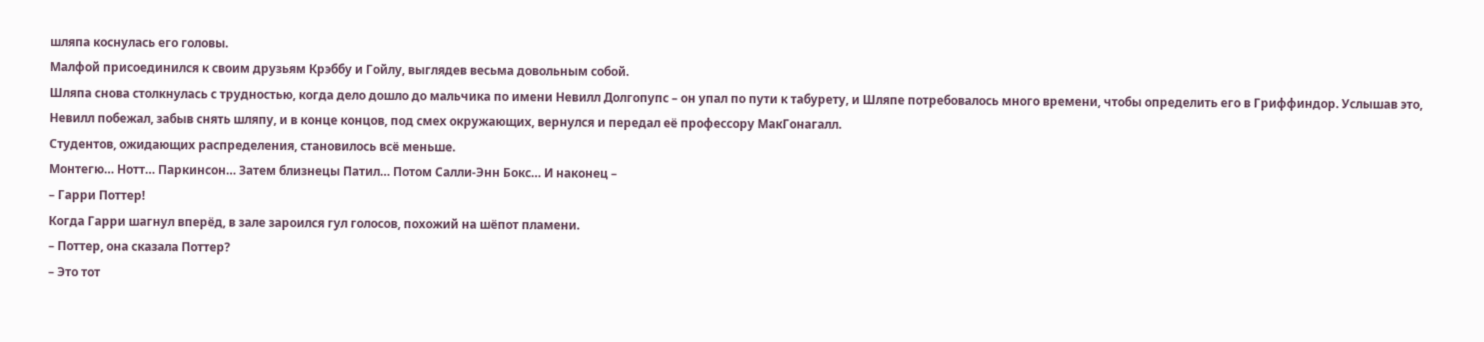шляпа коснулась его головы.
Малфой присоединился к своим друзьям Крэббу и Гойлу, выглядев весьма довольным собой.
Шляпа снова столкнулась с трудностью, когда дело дошло до мальчика по имени Невилл Долгопупс – он упал по пути к табурету, и Шляпе потребовалось много времени, чтобы определить его в Гриффиндор. Услышав это, Невилл побежал, забыв снять шляпу, и в конце концов, под смех окружающих, вернулся и передал её профессору МакГонагалл.
Студентов, ожидающих распределения, становилось всё меньше.
Монтегю… Нотт… Паркинсон… Затем близнецы Патил… Потом Салли-Энн Бокс… И наконец –
– Гарри Поттер!
Когда Гарри шагнул вперёд, в зале зароился гул голосов, похожий на шёпот пламени.
– Поттер, она сказала Поттер?
– Это тот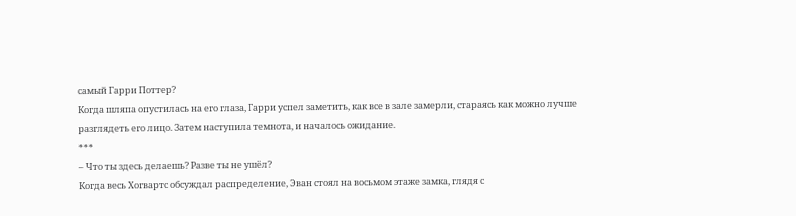самый Гарри Поттер?
Когда шляпа опустилась на его глаза, Гарри успел заметить, как все в зале замерли, стараясь как можно лучше разглядеть его лицо. Затем наступила темнота, и началось ожидание.
***
– Что ты здесь делаешь? Разве ты не ушёл?
Когда весь Хогвартс обсуждал распределение, Эван стоял на восьмом этаже замка, глядя с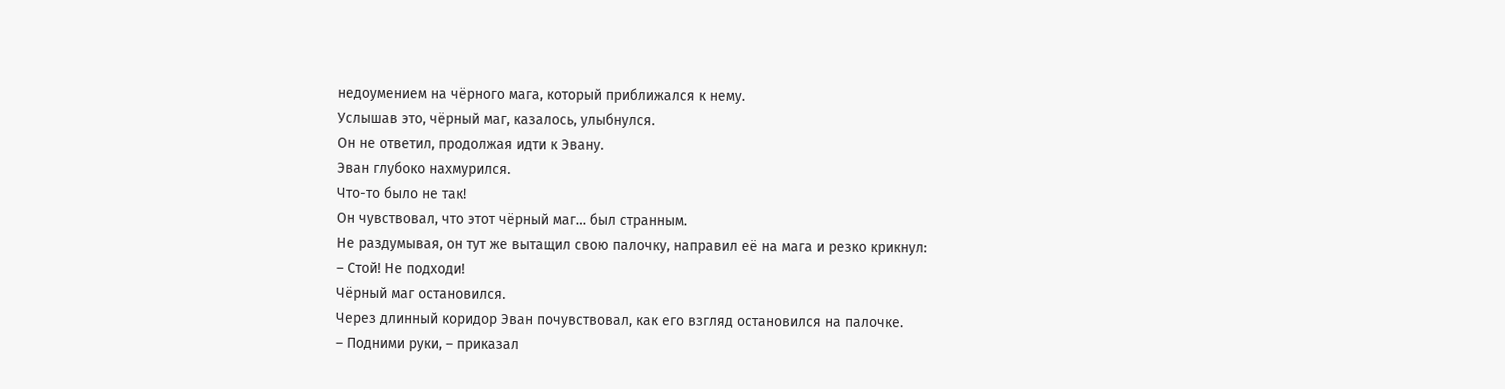недоумением на чёрного мага, который приближался к нему.
Услышав это, чёрный маг, казалось, улыбнулся.
Он не ответил, продолжая идти к Эвану.
Эван глубоко нахмурился.
Что-то было не так!
Он чувствовал, что этот чёрный маг… был странным.
Не раздумывая, он тут же вытащил свою палочку, направил её на мага и резко крикнул:
– Стой! Не подходи!
Чёрный маг остановился.
Через длинный коридор Эван почувствовал, как его взгляд остановился на палочке.
– Подними руки, – приказал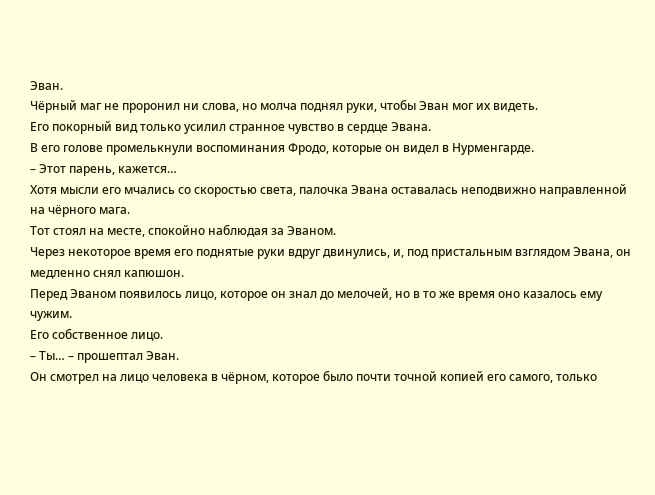Эван.
Чёрный маг не проронил ни слова, но молча поднял руки, чтобы Эван мог их видеть.
Его покорный вид только усилил странное чувство в сердце Эвана.
В его голове промелькнули воспоминания Фродо, которые он видел в Нурменгарде.
– Этот парень, кажется…
Хотя мысли его мчались со скоростью света, палочка Эвана оставалась неподвижно направленной на чёрного мага.
Тот стоял на месте, спокойно наблюдая за Эваном.
Через некоторое время его поднятые руки вдруг двинулись, и, под пристальным взглядом Эвана, он медленно снял капюшон.
Перед Эваном появилось лицо, которое он знал до мелочей, но в то же время оно казалось ему чужим.
Его собственное лицо.
– Ты… – прошептал Эван.
Он смотрел на лицо человека в чёрном, которое было почти точной копией его самого, только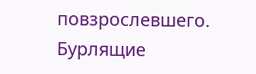повзрослевшего. Бурлящие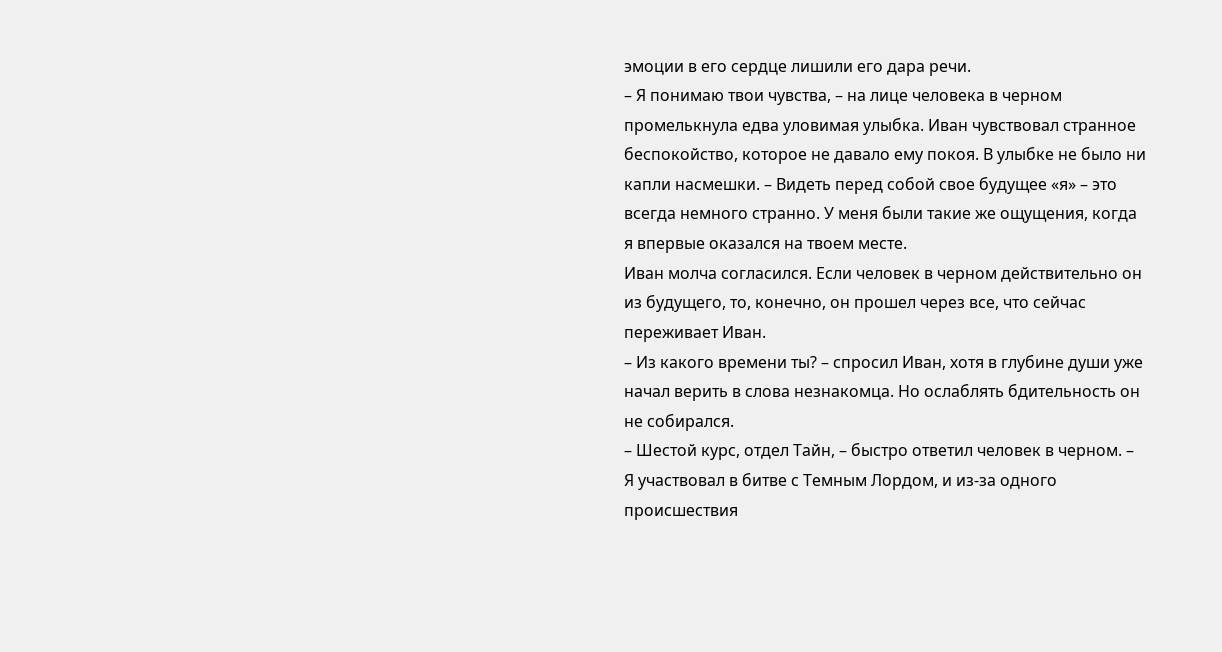эмоции в его сердце лишили его дара речи.
– Я понимаю твои чувства, – на лице человека в черном промелькнула едва уловимая улыбка. Иван чувствовал странное беспокойство, которое не давало ему покоя. В улыбке не было ни капли насмешки. – Видеть перед собой свое будущее «я» – это всегда немного странно. У меня были такие же ощущения, когда я впервые оказался на твоем месте.
Иван молча согласился. Если человек в черном действительно он из будущего, то, конечно, он прошел через все, что сейчас переживает Иван.
– Из какого времени ты? – спросил Иван, хотя в глубине души уже начал верить в слова незнакомца. Но ослаблять бдительность он не собирался.
– Шестой курс, отдел Тайн, – быстро ответил человек в черном. – Я участвовал в битве с Темным Лордом, и из-за одного происшествия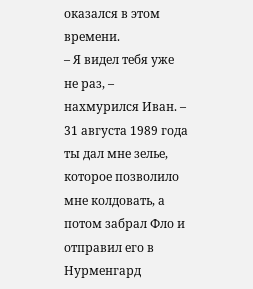оказался в этом времени.
– Я видел тебя уже не раз, – нахмурился Иван. – 31 августа 1989 года ты дал мне зелье, которое позволило мне колдовать, а потом забрал Фло и отправил его в Нурменгард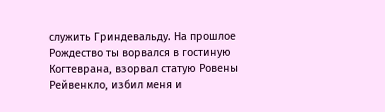служить Гриндевальду. На прошлое Рождество ты ворвался в гостиную Когтеврана, взорвал статую Ровены Рейвенкло, избил меня и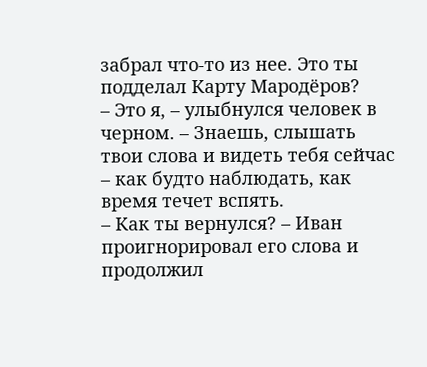забрал что-то из нее. Это ты подделал Карту Мародёров?
– Это я, – улыбнулся человек в черном. – Знаешь, слышать твои слова и видеть тебя сейчас – как будто наблюдать, как время течет вспять.
– Как ты вернулся? – Иван проигнорировал его слова и продолжил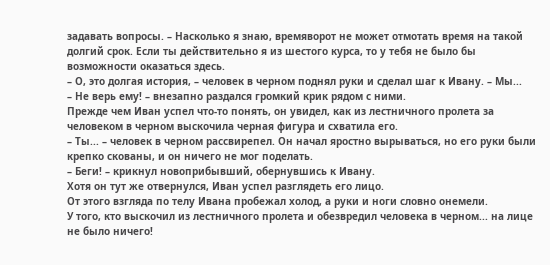задавать вопросы. – Насколько я знаю, времяворот не может отмотать время на такой долгий срок. Если ты действительно я из шестого курса, то у тебя не было бы возможности оказаться здесь.
– О, это долгая история, – человек в черном поднял руки и сделал шаг к Ивану. – Мы...
– Не верь ему! – внезапно раздался громкий крик рядом с ними.
Прежде чем Иван успел что-то понять, он увидел, как из лестничного пролета за человеком в черном выскочила черная фигура и схватила его.
– Ты... – человек в черном рассвирепел. Он начал яростно вырываться, но его руки были крепко скованы, и он ничего не мог поделать.
– Беги! – крикнул новоприбывший, обернувшись к Ивану.
Хотя он тут же отвернулся, Иван успел разглядеть его лицо.
От этого взгляда по телу Ивана пробежал холод, а руки и ноги словно онемели.
У того, кто выскочил из лестничного пролета и обезвредил человека в черном... на лице не было ничего!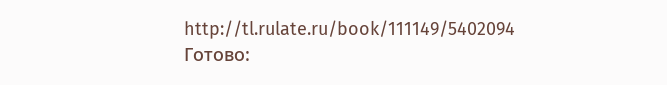http://tl.rulate.ru/book/111149/5402094
Готово: